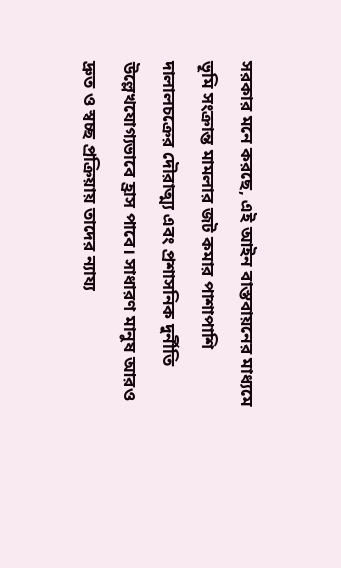সরকার মনে করছে, এই আইন বাস্তবায়নের মাধ্যমে ভূমি সংক্রান্ত মামলার জট কমার পাশাপাশি দালালচক্রের দৌরাত্ম্য এবং প্রশাসনিক দুর্নীতি উল্লেখযোগ্যভাবে হ্রাস পাবে। সাধারণ মানুষ আরও দ্রুত ও স্বচ্ছ প্রক্রিয়ায় তাদের ন্যায্য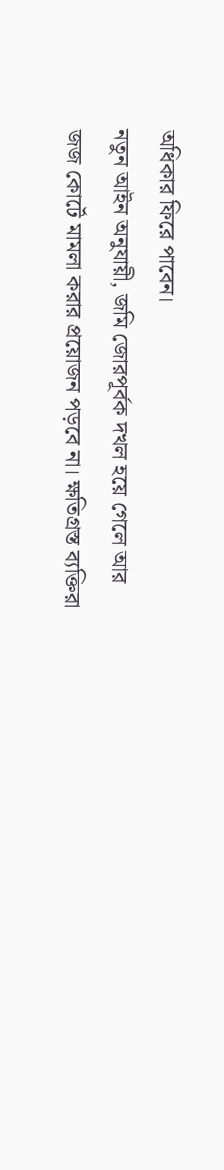অধিকার ফিরে পাবেন।
নতুন আইন অনুযায়ী, জমি জোরপূর্বক দখল হয়ে গেলে আর জজ কোর্টে মামলা করার প্রয়োজন পড়বে না। ক্ষতিগ্রস্ত ব্যক্তিরা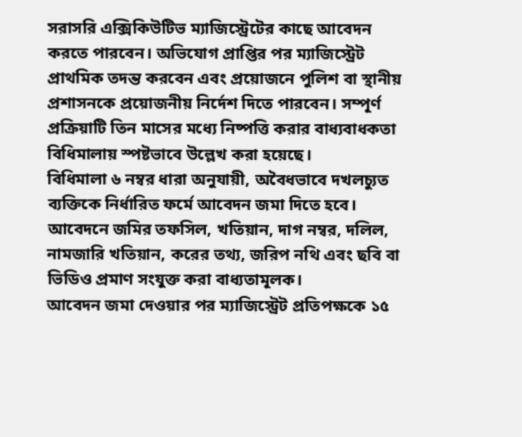সরাসরি এক্সিকিউটিভ ম্যাজিস্ট্রেটের কাছে আবেদন করতে পারবেন। অভিযোগ প্রাপ্তির পর ম্যাজিস্ট্রেট প্রাথমিক তদন্ত করবেন এবং প্রয়োজনে পুলিশ বা স্থানীয় প্রশাসনকে প্রয়োজনীয় নির্দেশ দিতে পারবেন। সম্পূর্ণ প্রক্রিয়াটি তিন মাসের মধ্যে নিষ্পত্তি করার বাধ্যবাধকতা বিধিমালায় স্পষ্টভাবে উল্লেখ করা হয়েছে।
বিধিমালা ৬ নম্বর ধারা অনুযায়ী, অবৈধভাবে দখলচ্যুত ব্যক্তিকে নির্ধারিত ফর্মে আবেদন জমা দিতে হবে। আবেদনে জমির তফসিল, খতিয়ান, দাগ নম্বর, দলিল, নামজারি খতিয়ান, করের তথ্য, জরিপ নথি এবং ছবি বা ভিডিও প্রমাণ সংযুক্ত করা বাধ্যতামূলক।
আবেদন জমা দেওয়ার পর ম্যাজিস্ট্রেট প্রতিপক্ষকে ১৫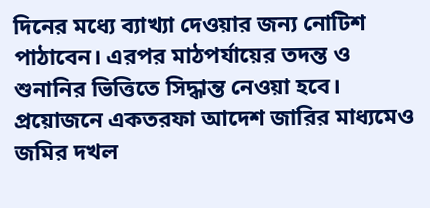দিনের মধ্যে ব্যাখ্যা দেওয়ার জন্য নোটিশ পাঠাবেন। এরপর মাঠপর্যায়ের তদন্ত ও শুনানির ভিত্তিতে সিদ্ধান্ত নেওয়া হবে। প্রয়োজনে একতরফা আদেশ জারির মাধ্যমেও জমির দখল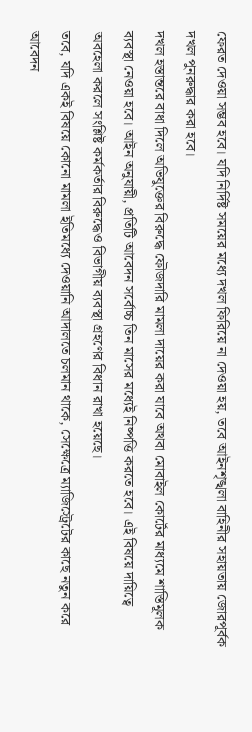ফেরত দেওয়া সম্ভব হবে। যদি নির্দিষ্ট সময়ের মধ্যে দখল ফিরিয়ে না দেওয়া হয়, তবে আইনশৃঙ্খলা বাহিনীর সহায়তায় জোরপূর্বক দখল পুনরুদ্ধার করা হবে।
দখল হস্তান্তরে বাধা দিলে অভিযুক্তের বিরুদ্ধে ফৌজদারি মামলা দায়ের করা যাবে অথবা মোবাইল কোর্টের মাধ্যমে শাস্তিমূলক ব্যবস্থা নেওয়া হবে। আইন অনুযায়ী, প্রতিটি আবেদন সর্বোচ্চ তিন মাসের মধ্যেই নিষ্পত্তি করতে হবে। এই বিষয়ে দায়িত্বে অবহেলা করলে সংশ্লিষ্ট কর্মকর্তার বিরুদ্ধেও বিভাগীয় ব্যবস্থা গ্রহণের বিধান রাখা হয়েছে।
তবে, যদি একই বিষয়ে কোনো মামলা ইতিমধ্যে দেওয়ানি আদালতে চলমান থাকে, সেক্ষেত্রে ম্যাজিস্ট্রেটের কাছে নতুন করে আবেদন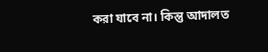করা যাবে না। কিন্তু আদালত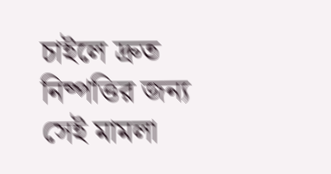চাইলে দ্রুত নিষ্পত্তির জন্য সেই মামলা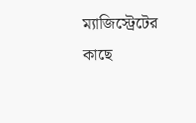ম্যাজিস্ট্রেটের কাছে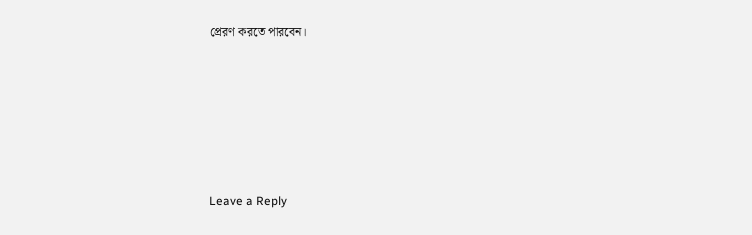প্রেরণ করতে পারবেন।








Leave a Reply